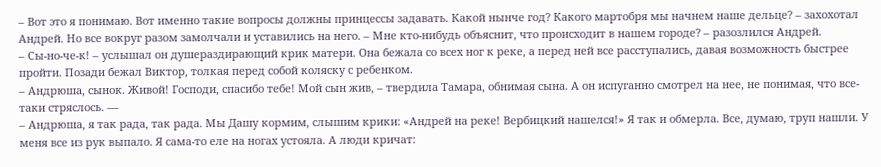– Вот это я понимаю. Вот именно такие вопросы должны принцессы задавать. Какой нынче год? Какого мартобря мы начнем наше дельце? – захохотал Андрей. Но все вокруг разом замолчали и уставились на него. – Мне кто-нибудь объяснит, что происходит в нашем городе? – разозлился Андрей.
– Сы-но-че-к! – услышал он душераздирающий крик матери. Она бежала со всех ног к реке, а перед ней все расступались, давая возможность быстрее пройти. Позади бежал Виктор, толкая перед собой коляску с ребенком.
– Андрюша, сынок. Живой! Господи, спасибо тебе! Мой сын жив, – твердила Тамара, обнимая сына. А он испуганно смотрел на нее, не понимая, что все-таки стряслось. —
– Андрюша, я так рада, так рада. Мы Дашу кормим, слышим крики: «Андрей на реке! Вербицкий нашелся!» Я так и обмерла. Все, думаю, труп нашли. У меня все из рук выпало. Я сама-то еле на ногах устояла. А люди кричат: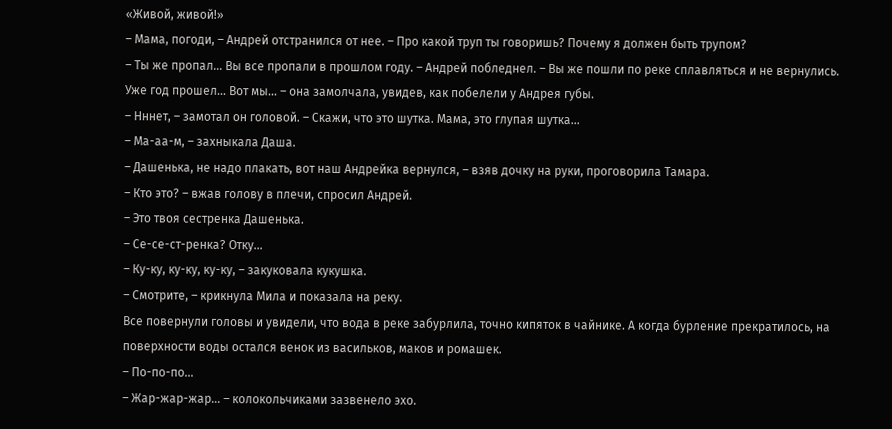«Живой, живой!»
– Мама, погоди, – Андрей отстранился от нее. – Про какой труп ты говоришь? Почему я должен быть трупом?
– Ты же пропал… Вы все пропали в прошлом году. – Андрей побледнел. – Вы же пошли по реке сплавляться и не вернулись. Уже год прошел… Вот мы… – она замолчала, увидев, как побелели у Андрея губы.
– Нннет, – замотал он головой. – Скажи, что это шутка. Мама, это глупая шутка…
– Ма-аа-м, – захныкала Даша.
– Дашенька, не надо плакать, вот наш Андрейка вернулся, – взяв дочку на руки, проговорила Тамара.
– Кто это? – вжав голову в плечи, спросил Андрей.
– Это твоя сестренка Дашенька.
– Се-се-ст-ренка? Отку…
– Ку-ку, ку-ку, ку-ку, – закуковала кукушка.
– Смотрите, – крикнула Мила и показала на реку.
Все повернули головы и увидели, что вода в реке забурлила, точно кипяток в чайнике. А когда бурление прекратилось, на поверхности воды остался венок из васильков, маков и ромашек.
– По-по-по…
– Жар-жар-жар… – колокольчиками зазвенело эхо.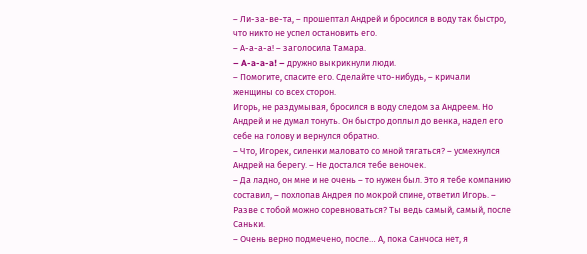– Ли-за-ве-та, – прошептал Андрей и бросился в воду так быстро, что никто не успел остановить его.
– А-а-а-а! – заголосила Тамара.
– A-a-a-a! – дружно выкрикнули люди.
– Помогите, спасите его. Сделайте что-нибудь, – кричали женщины со всех сторон.
Игорь, не раздумывая, бросился в воду следом за Андреем. Но Андрей и не думал тонуть. Он быстро доплыл до венка, надел его себе на голову и вернулся обратно.
– Что, Игорек, силенки маловато со мной тягаться? – усмехнулся Андрей на берегу. – Не достался тебе веночек.
– Да ладно, он мне и не очень – то нужен был. Это я тебе компанию составил, – похлопав Андрея по мокрой спине, ответил Игорь. – Разве с тобой можно соревноваться? Ты ведь самый, самый, после Саньки.
– Очень верно подмечено, после… А, пока Санчоса нет, я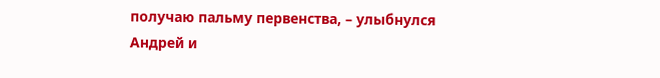получаю пальму первенства, – улыбнулся Андрей и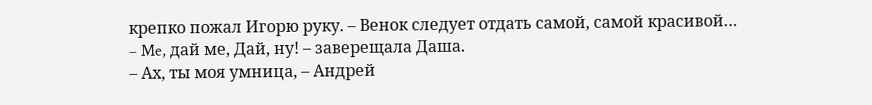крепко пожал Игорю руку. – Венок следует отдать самой, самой красивой…
– Me, дай ме, Дай, ну! – заверещала Даша.
– Ах, ты моя умница, – Андрей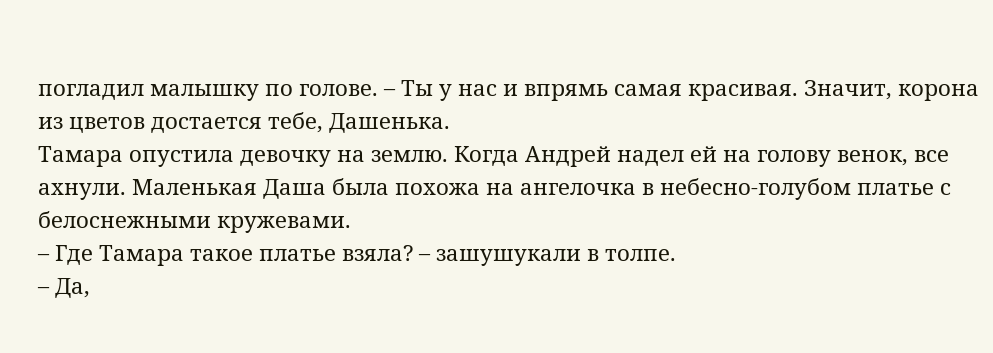погладил малышку по голове. – Ты у нас и впрямь самая красивая. Значит, корона из цветов достается тебе, Дашенька.
Тамара опустила девочку на землю. Когда Андрей надел ей на голову венок, все ахнули. Маленькая Даша была похожа на ангелочка в небесно-голубом платье с белоснежными кружевами.
– Где Тамара такое платье взяла? – зашушукали в толпе.
– Да,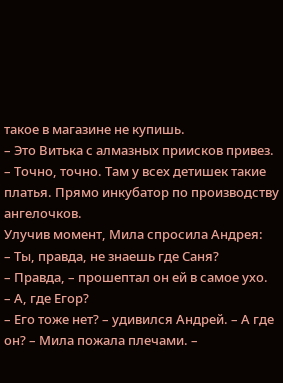такое в магазине не купишь.
– Это Витька с алмазных приисков привез.
– Точно, точно. Там у всех детишек такие платья. Прямо инкубатор по производству ангелочков.
Улучив момент, Мила спросила Андрея:
– Ты, правда, не знаешь где Саня?
– Правда, – прошептал он ей в самое ухо.
– А, где Егор?
– Его тоже нет? – удивился Андрей. – А где он? – Мила пожала плечами. –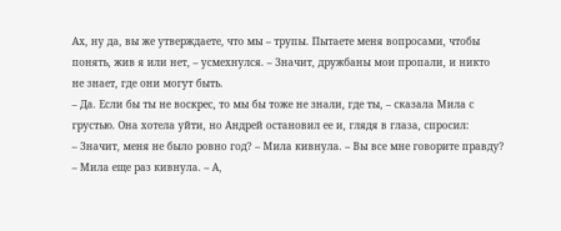Ах, ну да, вы же утверждаете, что мы – трупы. Пытаете меня вопросами, чтобы понять, жив я или нет, – усмехнулся. – Значит, дружбаны мои пропали, и никто не знает, где они могут быть.
– Да. Если бы ты не воскрес, то мы бы тоже не знали, где ты, – сказала Мила с грустью. Она хотела уйти, но Андрей остановил ее и, глядя в глаза, спросил:
– Значит, меня не было ровно год? – Мила кивнула. – Вы все мне говорите правду? – Мила еще раз кивнула. – А,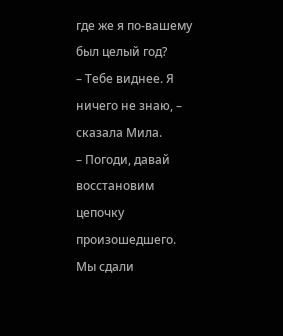где же я по-вашему был целый год?
– Тебе виднее. Я ничего не знаю, – сказала Мила.
– Погоди, давай восстановим цепочку произошедшего. Мы сдали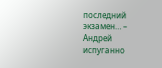последний экзамен… – Андрей испуганно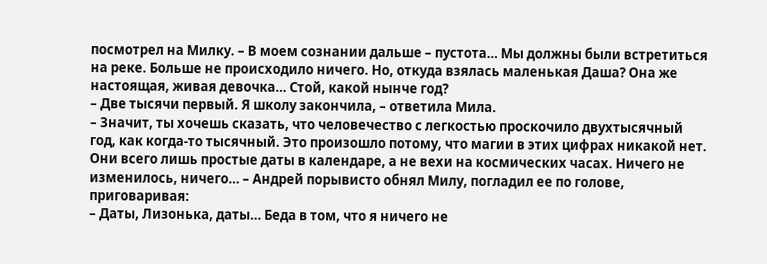посмотрел на Милку. – В моем сознании дальше – пустота… Мы должны были встретиться на реке. Больше не происходило ничего. Но, откуда взялась маленькая Даша? Она же настоящая, живая девочка… Стой, какой нынче год?
– Две тысячи первый. Я школу закончила, – ответила Мила.
– Значит, ты хочешь сказать, что человечество с легкостью проскочило двухтысячный год, как когда-то тысячный. Это произошло потому, что магии в этих цифрах никакой нет. Они всего лишь простые даты в календаре, а не вехи на космических часах. Ничего не изменилось, ничего… – Андрей порывисто обнял Милу, погладил ее по голове, приговаривая:
– Даты, Лизонька, даты… Беда в том, что я ничего не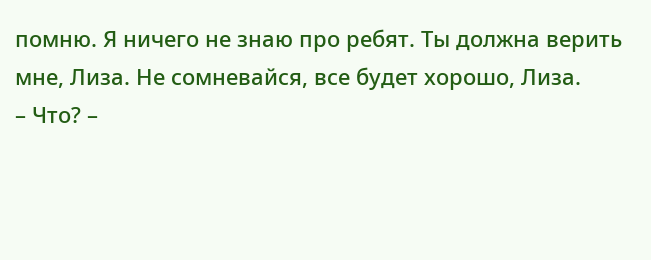помню. Я ничего не знаю про ребят. Ты должна верить мне, Лиза. Не сомневайся, все будет хорошо, Лиза.
– Что? –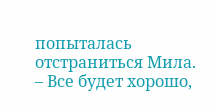попыталась отстраниться Мила.
– Все будет хорошо,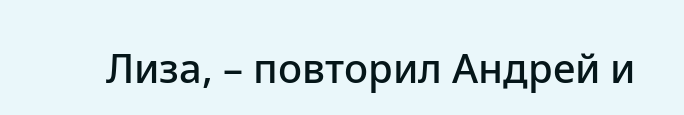Лиза, – повторил Андрей и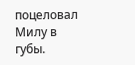поцеловал Милу в губы.